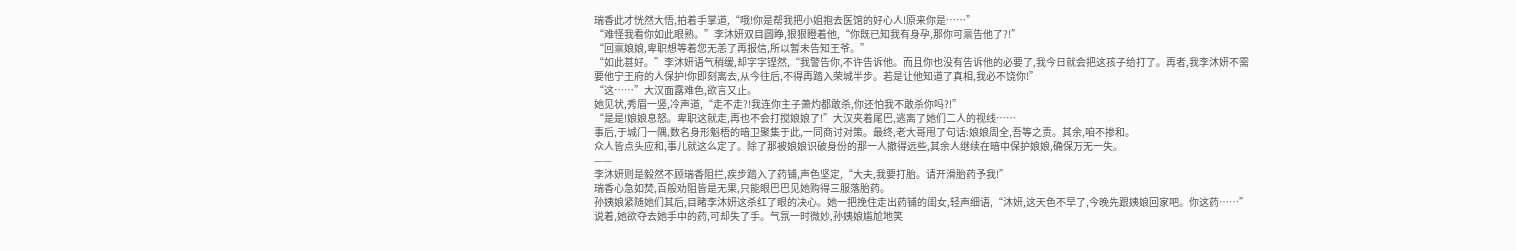瑞香此才恍然大悟,拍着手掌道,“哦!你是帮我把小姐抱去医馆的好心人!原来你是……”
“难怪我看你如此眼熟。”李沐妍双目圆睁,狠狠瞪着他,“你既已知我有身孕,那你可禀告他了?!”
“回禀娘娘,卑职想等着您无恙了再报信,所以暂未告知王爷。”
“如此甚好。”李沐妍语气稍缓,却字字铿然,“我警告你,不许告诉他。而且你也没有告诉他的必要了,我今日就会把这孩子给打了。再者,我李沐妍不需要他宁王府的人保护!你即刻离去,从今往后,不得再踏入荣城半步。若是让他知道了真相,我必不饶你!”
“这……”大汉面露难色,欲言又止。
她见状,秀眉一竖,冷声道,“走不走?!我连你主子萧灼都敢杀,你还怕我不敢杀你吗?!”
“是是!娘娘息怒。卑职这就走,再也不会打搅娘娘了!”大汉夹着尾巴,逃离了她们二人的视线……
事后,于城门一隅,数名身形魁梧的暗卫聚集于此,一同商讨对策。最终,老大哥甩了句话:娘娘周全,吾等之责。其余,咱不掺和。
众人皆点头应和,事儿就这么定了。除了那被娘娘识破身份的那一人撤得远些,其余人继续在暗中保护娘娘,确保万无一失。
——
李沐妍则是毅然不顾瑞香阻拦,疾步踏入了药铺,声色坚定,“大夫,我要打胎。请开滑胎药予我!”
瑞香心急如焚,百般劝阻皆是无果,只能眼巴巴见她购得三服落胎药。
孙姨娘紧随她们其后,目睹李沐妍这杀红了眼的决心。她一把挽住走出药铺的闺女,轻声细语,“沐妍,这天色不早了,今晚先跟姨娘回家吧。你这药……”说着,她欲夺去她手中的药,可却失了手。气氛一时微妙,孙姨娘尴尬地笑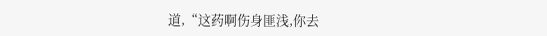道,“这药啊伤身匪浅,你去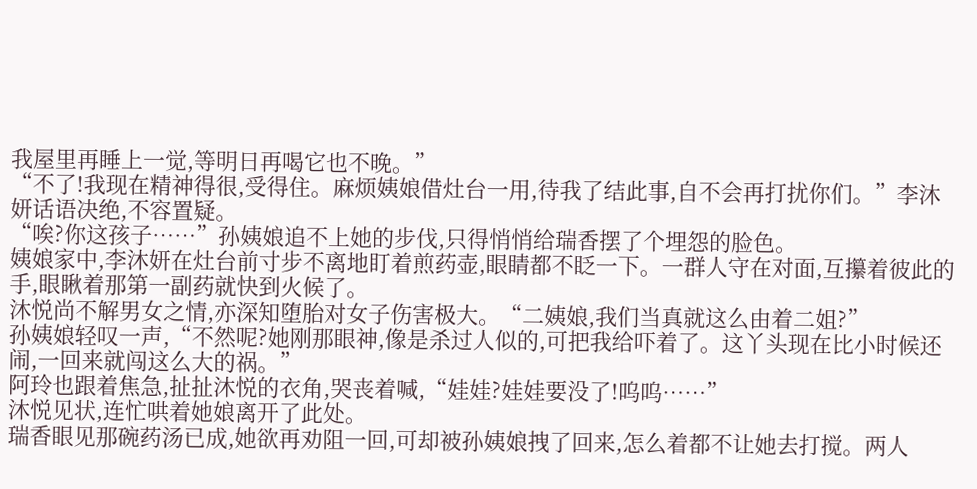我屋里再睡上一觉,等明日再喝它也不晚。”
“不了!我现在精神得很,受得住。麻烦姨娘借灶台一用,待我了结此事,自不会再打扰你们。”李沐妍话语决绝,不容置疑。
“唉?你这孩子……”孙姨娘追不上她的步伐,只得悄悄给瑞香摆了个埋怨的脸色。
姨娘家中,李沐妍在灶台前寸步不离地盯着煎药壶,眼睛都不眨一下。一群人守在对面,互攥着彼此的手,眼瞅着那第一副药就快到火候了。
沐悦尚不解男女之情,亦深知堕胎对女子伤害极大。“二姨娘,我们当真就这么由着二姐?”
孙姨娘轻叹一声,“不然呢?她刚那眼神,像是杀过人似的,可把我给吓着了。这丫头现在比小时候还闹,一回来就闯这么大的祸。”
阿玲也跟着焦急,扯扯沐悦的衣角,哭丧着喊,“娃娃?娃娃要没了!呜呜……”
沐悦见状,连忙哄着她娘离开了此处。
瑞香眼见那碗药汤已成,她欲再劝阻一回,可却被孙姨娘拽了回来,怎么着都不让她去打搅。两人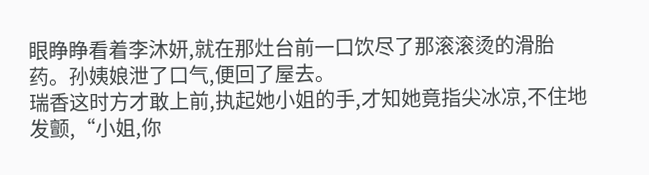眼睁睁看着李沐妍,就在那灶台前一口饮尽了那滚滚烫的滑胎药。孙姨娘泄了口气,便回了屋去。
瑞香这时方才敢上前,执起她小姐的手,才知她竟指尖冰凉,不住地发颤,“小姐,你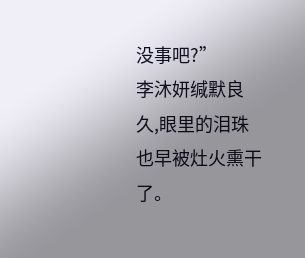没事吧?”
李沐妍缄默良久,眼里的泪珠也早被灶火熏干了。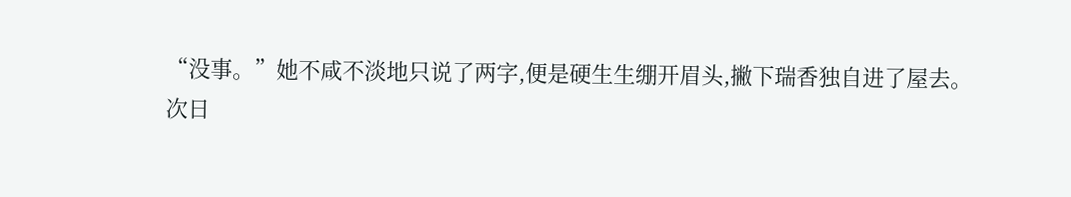“没事。”她不咸不淡地只说了两字,便是硬生生绷开眉头,撇下瑞香独自进了屋去。
次日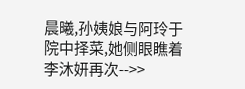晨曦,孙姨娘与阿玲于院中择菜,她侧眼瞧着李沐妍再次-->>